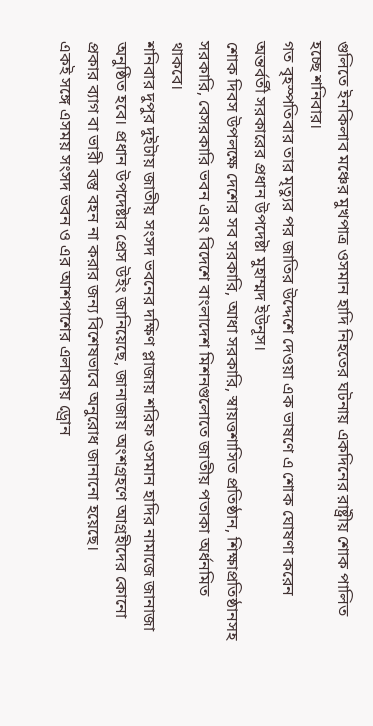গুলিতে ইনকিলাব মঞ্চের মুখপাত্র ওসমান হাদি নিহতের ঘটনায় একদিনের রাষ্ট্রীয় শোক পালিত হচ্ছে শনিবার।
গত বৃহস্পতিবার তার মৃত্যুর পর জাতির উদ্দেশে দেওয়া এক ভাষণে এ শোক ঘোষণা করেন অন্তর্বর্তী সরকারের প্রধান উপদেষ্টা মুহাম্মদ ইউনূস।
শোক দিবস উপলক্ষে দেশের সব সরকারি, আধা সরকারি, স্বায়ত্তশাসিত প্রতিষ্ঠান, শিক্ষাপ্রতিষ্ঠানসহ সরকারি, বেসরকারি ভবন এবং বিদেশে বাংলাদেশ মিশনগুলোতে জাতীয় পতাকা অর্ধনমিত থাকবে।
শনিবার দুপুর দুইটায় জাতীয় সংসদ ভবনের দক্ষিণ প্লাজায় শরিফ ওসমান হাদির নামাজে জানাজা অনুষ্ঠিত হবে। প্রধান উপদেষ্টার প্রেস উইং জানিয়েছে, জানাজায় অংশগ্রহণে আগ্রহীদের কোনো প্রকার ব্যাগ বা ভারী বস্তু বহন না করার জন্য বিশেষভাবে অনুরোধ জানানো হয়েছে।
একই সঙ্গে এসময় সংসদ ভবন ও এর আশপাশের এলাকায় ড্রোন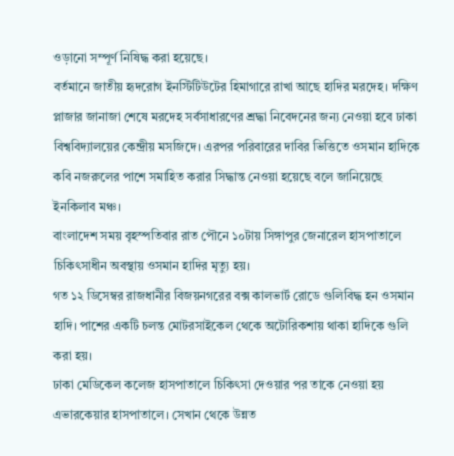ওড়ানো সম্পূর্ণ নিষিদ্ধ করা হয়েছে।
বর্তমানে জাতীয় হৃদরোগ ইনস্টিটিউটের হিমাগারে রাখা আছে হাদির মরদেহ। দক্ষিণ প্লাজার জানাজা শেষে মরদেহ সর্বসাধারণের শ্রদ্ধা নিবেদনের জন্য নেওয়া হবে ঢাকা বিশ্ববিদ্যালয়ের কেন্দ্রীয় মসজিদে। এরপর পরিবারের দাবির ভিত্তিতে ওসমান হাদিকে কবি নজরুলের পাশে সমাহিত করার সিদ্ধান্ত নেওয়া হয়েছে বলে জানিয়েছে ইনকিলাব মঞ্চ।
বাংলাদেশ সময় বৃহস্পতিবার রাত পৌনে ১০টায় সিঙ্গাপুর জেনারেল হাসপাতালে চিকিৎসাধীন অবস্থায় ওসমান হাদির মৃত্যু হয়।
গত ১২ ডিসেম্বর রাজধানীর বিজয়নগরের বক্স কালভার্ট রোডে গুলিবিদ্ধ হন ওসমান হাদি। পাশের একটি চলন্ত মোটরসাইকেল থেকে অটোরিকশায় থাকা হাদিকে গুলি করা হয়।
ঢাকা মেডিকেল কলেজ হাসপাতালে চিকিৎসা দেওয়ার পর তাকে নেওয়া হয় এভারকেয়ার হাসপাতালে। সেখান থেকে উন্নত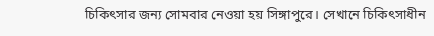চিকিৎসার জন্য সোমবার নেওয়া হয় সিঙ্গাপুরে। সেখানে চিকিৎসাধীন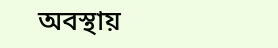অবস্থায়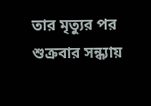তার মৃত্যুর পর শুক্রবার সন্ধ্যায়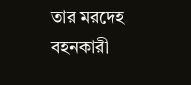তার মরদেহ বহনকারী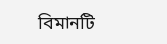বিমানটি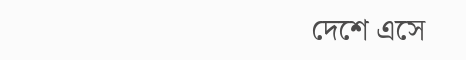দেশে এসে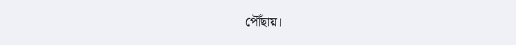পৌঁছায়।